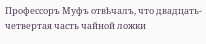Профессоръ Муфъ отвѣчалъ, что двадцать-четвертая часть чайной ложки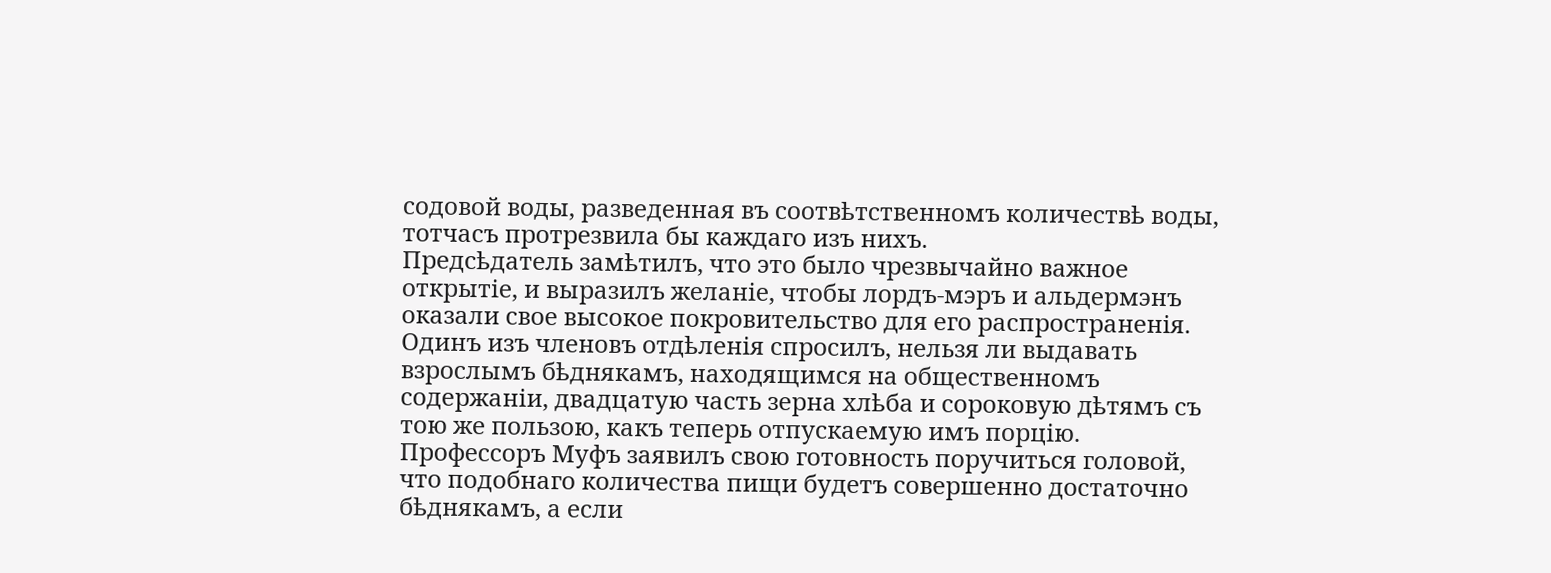содовой воды, разведенная въ соотвѣтственномъ количествѣ воды, тотчасъ протрезвила бы каждаго изъ нихъ.
Предсѣдатель замѣтилъ, что это было чрезвычайно важное открытіе, и выразилъ желаніе, чтобы лордъ-мэръ и альдермэнъ оказали свое высокое покровительство для его распространенія.
Одинъ изъ членовъ отдѣленія спросилъ, нельзя ли выдавать взрослымъ бѣднякамъ, находящимся на общественномъ содержаніи, двадцатую часть зерна хлѣба и сороковую дѣтямъ съ тою же пользою, какъ теперь отпускаемую имъ порцію.
Профессоръ Муфъ заявилъ свою готовность поручиться головой, что подобнаго количества пищи будетъ совершенно достаточно бѣднякамъ, а если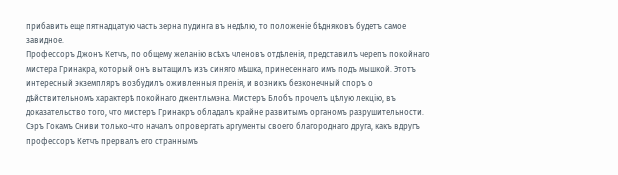прибавить еще пятнадцатую часть зерна пудинга въ недѣлю, то положеніе бѣдняковъ будетъ самое завидное.
Профессоръ Джонъ Кетчъ, по общему желанію всѣхъ членовъ отдѣленія, представилъ черепъ покойнаго мистера Гринакра, который онъ вытащилъ изъ синяго мѣшка, принесеннаго имъ подъ мышкой. Этотъ интересный экземпляръ возбудилъ оживленныя пренія, и возникъ безконечный споръ о дѣйствительномъ характерѣ покойнаго джентльмэна. Мистеръ Блобъ прочелъ цѣлую лекцію, въ доказательство того, что мистеръ Гринакръ обладалъ крайне развитымъ органомъ разрушительности. Сэръ Гокамъ Сниви только-что началъ опровергать аргументы своего благороднаго друга, какъ вдругъ профессоръ Кетчъ прервалъ его страннымъ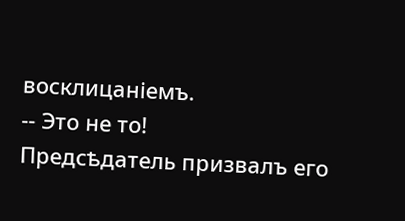восклицаніемъ.
-- Это не то!
Предсѣдатель призвалъ его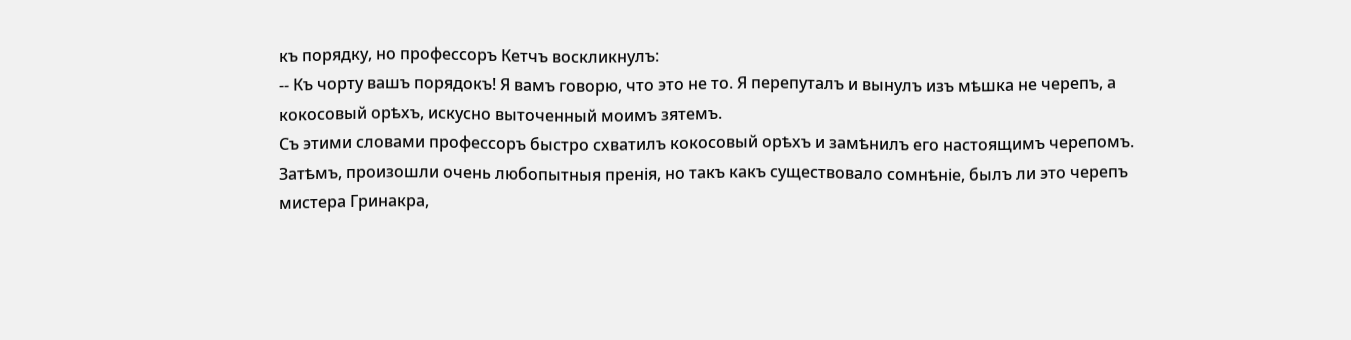къ порядку, но профессоръ Кетчъ воскликнулъ:
-- Къ чорту вашъ порядокъ! Я вамъ говорю, что это не то. Я перепуталъ и вынулъ изъ мѣшка не черепъ, а кокосовый орѣхъ, искусно выточенный моимъ зятемъ.
Съ этими словами профессоръ быстро схватилъ кокосовый орѣхъ и замѣнилъ его настоящимъ черепомъ. Затѣмъ, произошли очень любопытныя пренія, но такъ какъ существовало сомнѣніе, былъ ли это черепъ мистера Гринакра,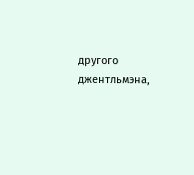другого джентльмэна,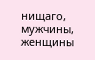нищаго, мужчины, женщины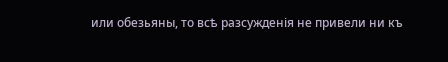или обезьяны, то всѣ разсужденія не привели ни къ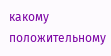какому положительному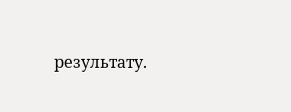результату.